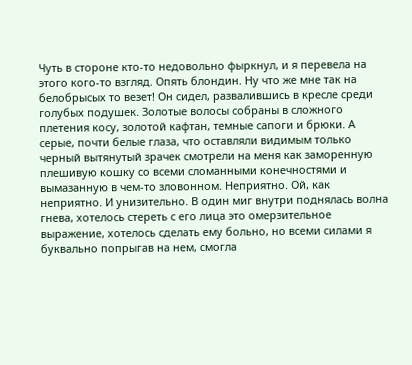Чуть в стороне кто-то недовольно фыркнул, и я перевела на этого кого-то взгляд. Опять блондин. Ну что же мне так на белобрысых то везет! Он сидел, развалившись в кресле среди голубых подушек. Золотые волосы собраны в сложного плетения косу, золотой кафтан, темные сапоги и брюки. А серые, почти белые глаза, что оставляли видимым только черный вытянутый зрачек смотрели на меня как заморенную плешивую кошку со всеми сломанными конечностями и вымазанную в чем-то зловонном. Неприятно. Ой, как неприятно. И унизительно. В один миг внутри поднялась волна гнева, хотелось стереть с его лица это омерзительное выражение, хотелось сделать ему больно, но всеми силами я буквально попрыгав на нем, смогла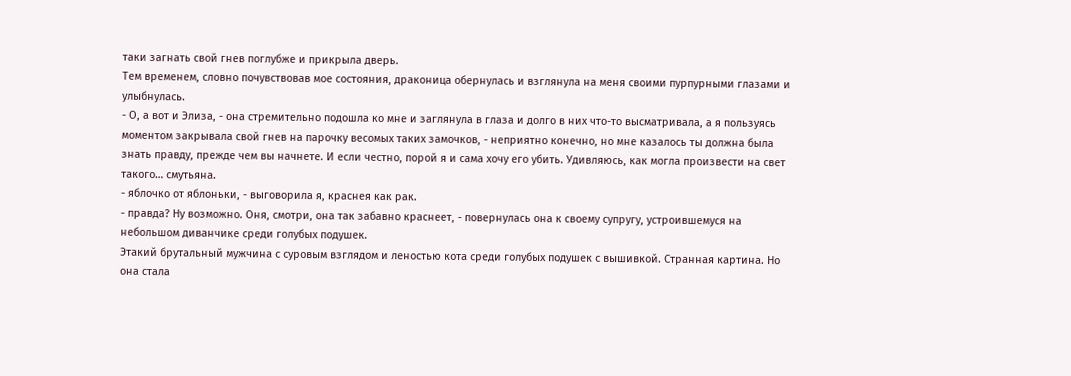таки загнать свой гнев поглубже и прикрыла дверь.
Тем временем, словно почувствовав мое состояния, драконица обернулась и взглянула на меня своими пурпурными глазами и улыбнулась.
- О, а вот и Элиза, - она стремительно подошла ко мне и заглянула в глаза и долго в них что-то высматривала, а я пользуясь моментом закрывала свой гнев на парочку весомых таких замочков, - неприятно конечно, но мне казалось ты должна была знать правду, прежде чем вы начнете. И если честно, порой я и сама хочу его убить. Удивляюсь, как могла произвести на свет такого… смутьяна.
- яблочко от яблоньки, - выговорила я, краснея как рак.
- правда? Ну возможно. Оня, смотри, она так забавно краснеет, - повернулась она к своему супругу, устроившемуся на небольшом диванчике среди голубых подушек.
Этакий брутальный мужчина с суровым взглядом и леностью кота среди голубых подушек с вышивкой. Странная картина. Но она стала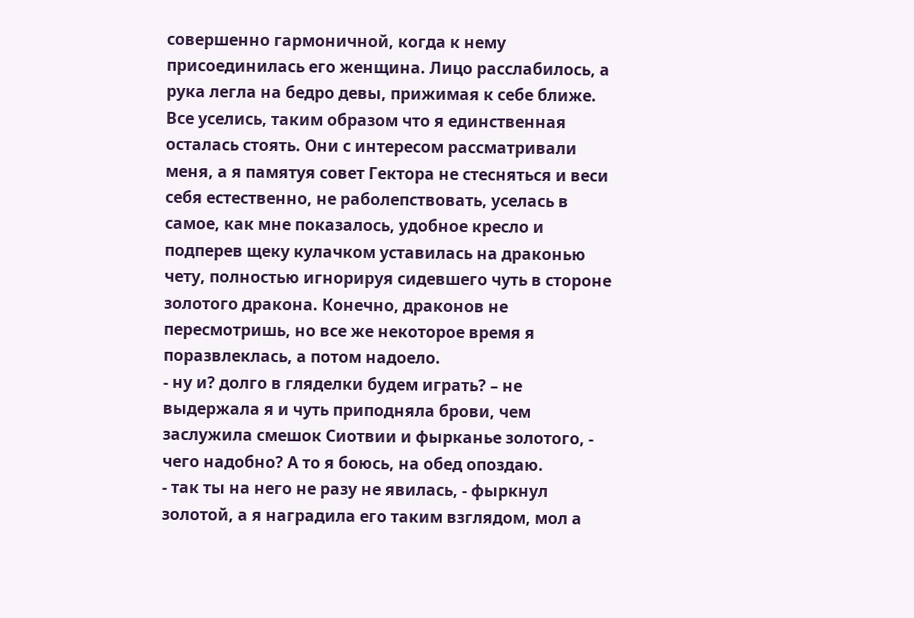совершенно гармоничной, когда к нему присоединилась его женщина. Лицо расслабилось, а рука легла на бедро девы, прижимая к себе ближе.
Все уселись, таким образом что я единственная осталась стоять. Они с интересом рассматривали меня, а я памятуя совет Гектора не стесняться и веси себя естественно, не раболепствовать, уселась в самое, как мне показалось, удобное кресло и подперев щеку кулачком уставилась на драконью чету, полностью игнорируя сидевшего чуть в стороне золотого дракона. Конечно, драконов не пересмотришь, но все же некоторое время я поразвлеклась, а потом надоело.
- ну и? долго в гляделки будем играть? – не выдержала я и чуть приподняла брови, чем заслужила смешок Сиотвии и фырканье золотого, - чего надобно? А то я боюсь, на обед опоздаю.
- так ты на него не разу не явилась, - фыркнул золотой, а я наградила его таким взглядом, мол а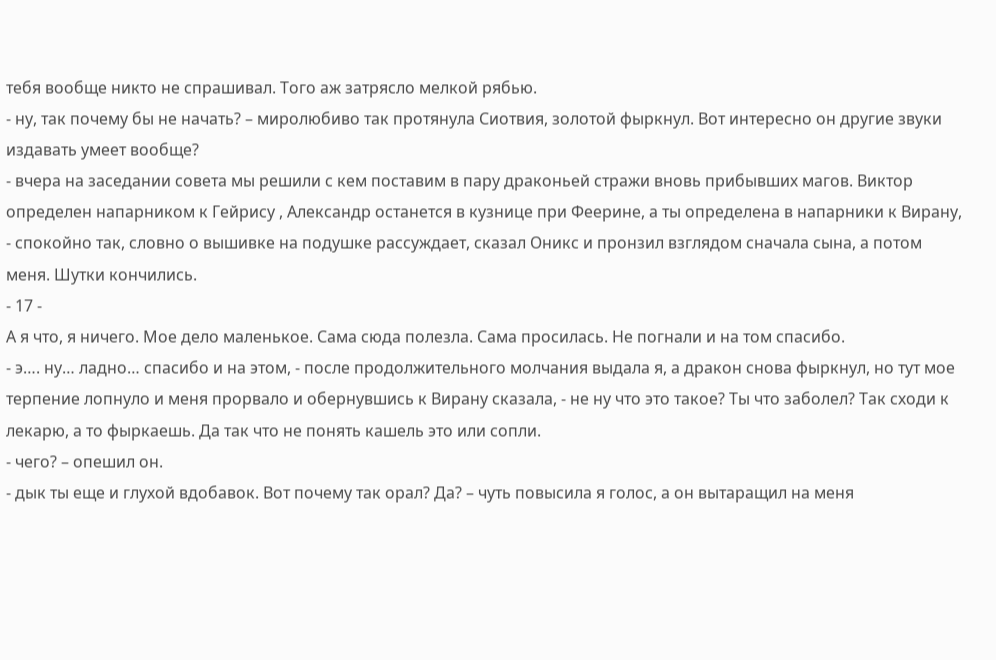тебя вообще никто не спрашивал. Того аж затрясло мелкой рябью.
- ну, так почему бы не начать? – миролюбиво так протянула Сиотвия, золотой фыркнул. Вот интересно он другие звуки издавать умеет вообще?
- вчера на заседании совета мы решили с кем поставим в пару драконьей стражи вновь прибывших магов. Виктор определен напарником к Гейрису , Александр останется в кузнице при Феерине, а ты определена в напарники к Вирану, - спокойно так, словно о вышивке на подушке рассуждает, сказал Оникс и пронзил взглядом сначала сына, а потом меня. Шутки кончились.
- 17 -
А я что, я ничего. Мое дело маленькое. Сама сюда полезла. Сама просилась. Не погнали и на том спасибо.
- э…. ну… ладно… спасибо и на этом, - после продолжительного молчания выдала я, а дракон снова фыркнул, но тут мое терпение лопнуло и меня прорвало и обернувшись к Вирану сказала, - не ну что это такое? Ты что заболел? Так сходи к лекарю, а то фыркаешь. Да так что не понять кашель это или сопли.
- чего? – опешил он.
- дык ты еще и глухой вдобавок. Вот почему так орал? Да? – чуть повысила я голос, а он вытаращил на меня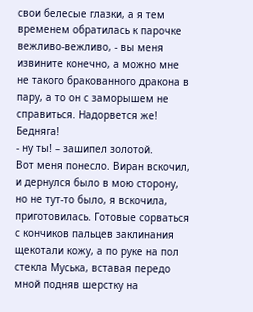свои белесые глазки, а я тем временем обратилась к парочке вежливо-вежливо, - вы меня извините конечно, а можно мне не такого бракованного дракона в пару, а то он с заморышем не справиться. Надорвется же! Бедняга!
- ну ты! – зашипел золотой.
Вот меня понесло. Виран вскочил, и дернулся было в мою сторону, но не тут-то было, я вскочила, приготовилась. Готовые сорваться с кончиков пальцев заклинания щекотали кожу, а по руке на пол стекла Муська, вставая передо мной подняв шерстку на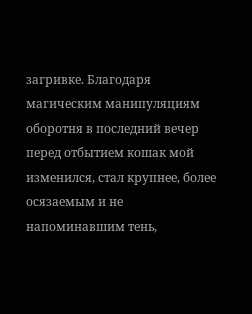загривке. Благодаря магическим манипуляциям оборотня в последний вечер перед отбытием кошак мой изменился, стал крупнее, более осязаемым и не напоминавшим тень,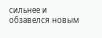сильнее и обзавелся новым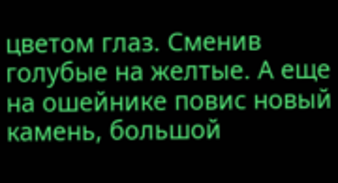цветом глаз. Сменив голубые на желтые. А еще на ошейнике повис новый камень, большой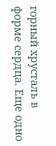горный хрусталь в форме сердца. Еще одно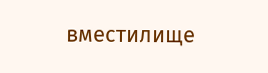вместилище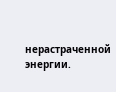нерастраченной энергии.